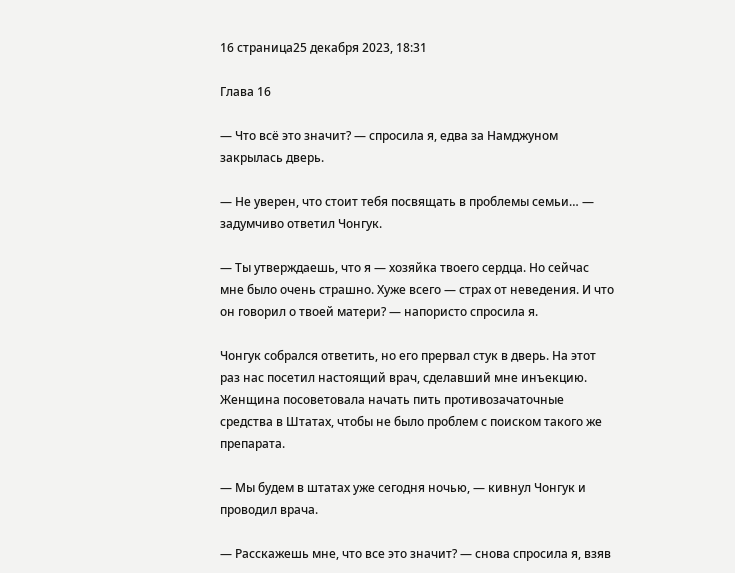16 страница25 декабря 2023, 18:31

Глава 16

— Что всё это значит? — спросила я, едва за Намджуном закрылась дверь.

— Не уверен, что стоит тебя посвящать в проблемы семьи… — задумчиво ответил Чонгук.

— Ты утверждаешь, что я — хозяйка твоего сердца. Но сейчас мне было очень страшно. Хуже всего — страх от неведения. И что он говорил о твоей матери? — напористо спросила я.

Чонгук собрался ответить, но его прервал стук в дверь. На этот раз нас посетил настоящий врач, сделавший мне инъекцию. Женщина посоветовала начать пить противозачаточные средства в Штатах, чтобы не было проблем с поиском такого же препарата.

— Мы будем в штатах уже сегодня ночью, — кивнул Чонгук и проводил врача.

— Расскажешь мне, что все это значит? — снова спросила я, взяв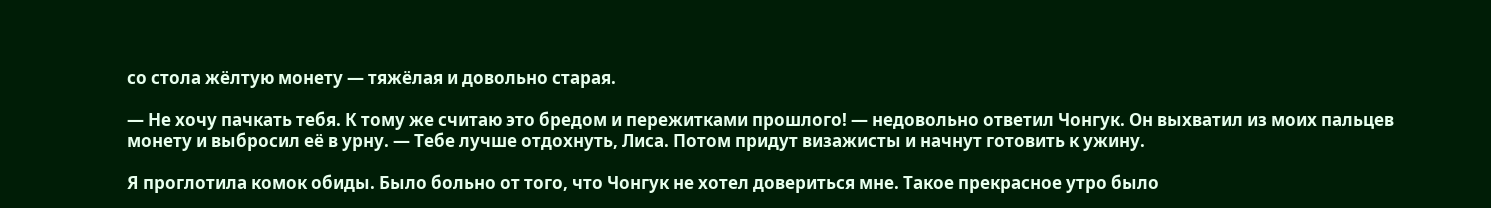со стола жёлтую монету — тяжёлая и довольно старая.

— Не хочу пачкать тебя. К тому же считаю это бредом и пережитками прошлого! — недовольно ответил Чонгук. Он выхватил из моих пальцев монету и выбросил её в урну. — Тебе лучше отдохнуть, Лиса. Потом придут визажисты и начнут готовить к ужину.

Я проглотила комок обиды. Было больно от того, что Чонгук не хотел довериться мне. Такое прекрасное утро было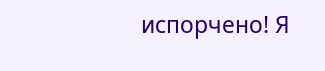испорчено! Я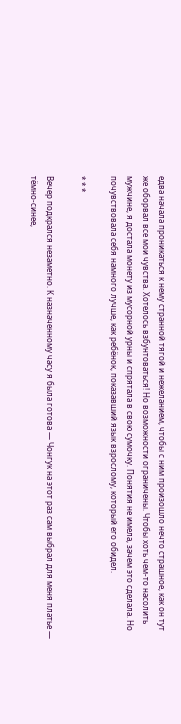едва начала проникаться к нему странной тягой и нежеланием, чтобы с ним произошло нечто страшное, как он тут же оборвал все мои чувства. Хотелось взбунтоваться! Но возможности ограничены. Чтобы хоть чем-то насолить мужчине, я достала монету из мусорной урны и спрятала в свою сумочку. Понятия не имела, зачем это сделала. Но почувствовала себя намного лучше, как ребёнок, показавший язык взрослому, который его обидел.

* * *

Вечер подкрался незаметно. К назначенному часу я была готова — Чонгук на этот раз сам выбрал для меня платье — тёмно-синее,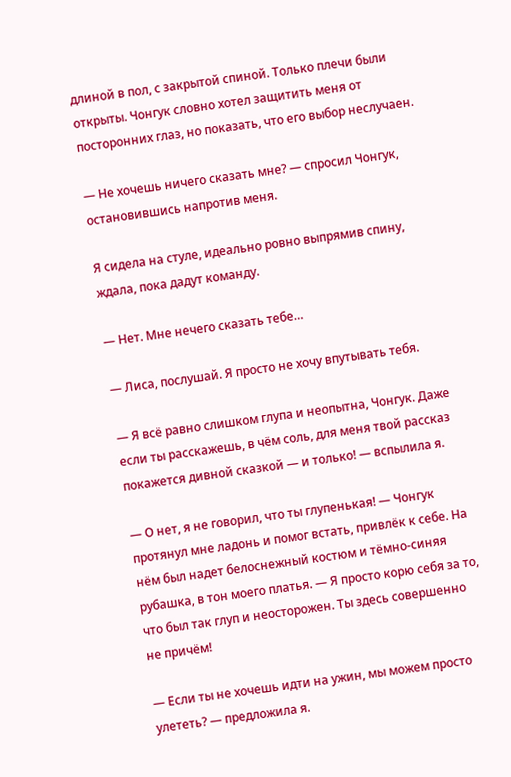длиной в пол, с закрытой спиной. Только плечи были открыты. Чонгук словно хотел защитить меня от посторонних глаз, но показать, что его выбор неслучаен.

— Не хочешь ничего сказать мне? — спросил Чонгук, остановившись напротив меня.

Я сидела на стуле, идеально ровно выпрямив спину, ждала, пока дадут команду.

— Нет. Мне нечего сказать тебе…

— Лиса, послушай. Я просто не хочу впутывать тебя.

— Я всё равно слишком глупа и неопытна, Чонгук. Даже если ты расскажешь, в чём соль, для меня твой рассказ покажется дивной сказкой — и только! — вспылила я.

— О нет, я не говорил, что ты глупенькая! — Чонгук протянул мне ладонь и помог встать, привлёк к себе. На нём был надет белоснежный костюм и тёмно-синяя рубашка, в тон моего платья. — Я просто корю себя за то, что был так глуп и неосторожен. Ты здесь совершенно не причём!

— Если ты не хочешь идти на ужин, мы можем просто улететь? — предложила я.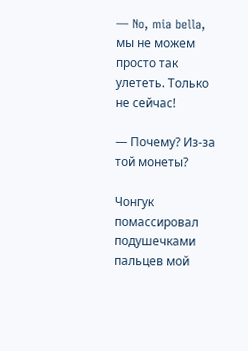— No, mia bella, мы не можем просто так улететь. Только не сейчас!

— Почему? Из-за той монеты?

Чонгук помассировал подушечками пальцев мой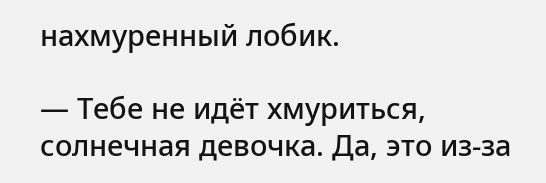нахмуренный лобик.

— Тебе не идёт хмуриться, солнечная девочка. Да, это из-за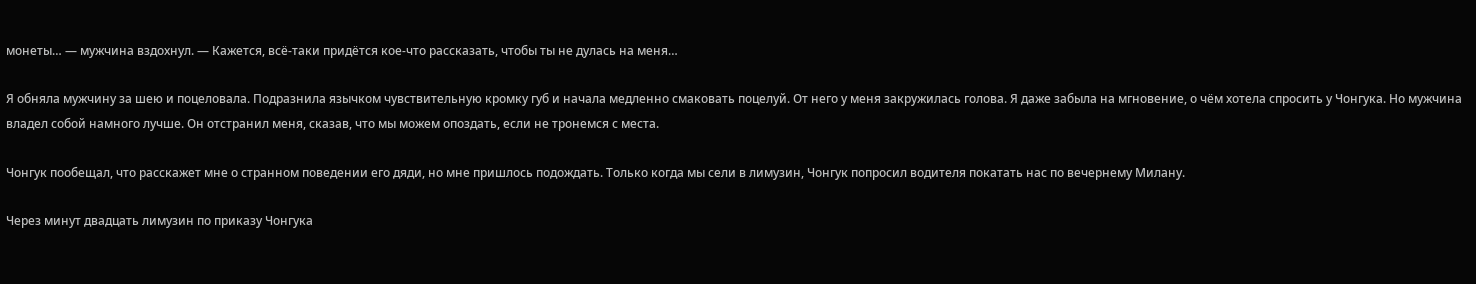монеты… — мужчина вздохнул. — Кажется, всё-таки придётся кое-что рассказать, чтобы ты не дулась на меня…

Я обняла мужчину за шею и поцеловала. Подразнила язычком чувствительную кромку губ и начала медленно смаковать поцелуй. От него у меня закружилась голова. Я даже забыла на мгновение, о чём хотела спросить у Чонгука. Но мужчина владел собой намного лучше. Он отстранил меня, сказав, что мы можем опоздать, если не тронемся с места.

Чонгук пообещал, что расскажет мне о странном поведении его дяди, но мне пришлось подождать. Только когда мы сели в лимузин, Чонгук попросил водителя покатать нас по вечернему Милану.

Через минут двадцать лимузин по приказу Чонгука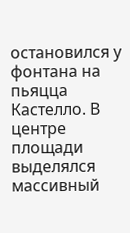остановился у фонтана на пьяцца Кастелло. В центре площади выделялся массивный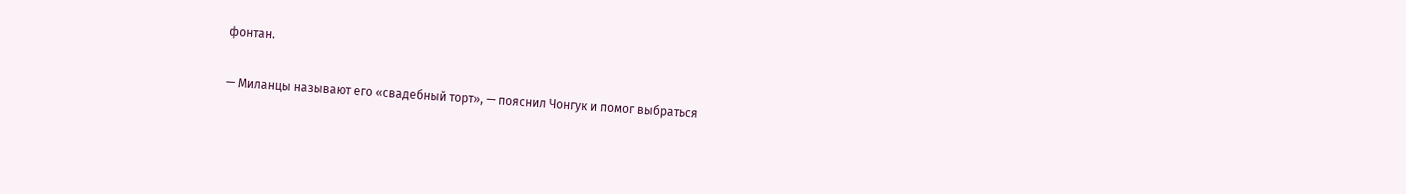фонтан.

— Миланцы называют его «свадебный торт», — пояснил Чонгук и помог выбраться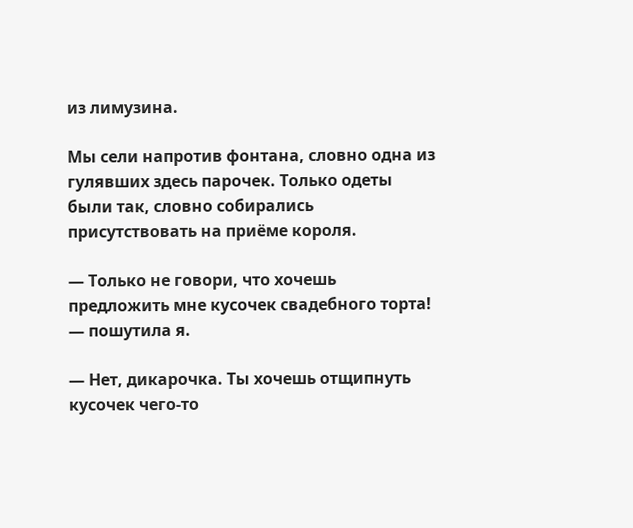из лимузина.

Мы сели напротив фонтана, словно одна из гулявших здесь парочек. Только одеты были так, словно собирались присутствовать на приёме короля.

— Только не говори, что хочешь предложить мне кусочек свадебного торта! — пошутила я.

— Нет, дикарочка. Ты хочешь отщипнуть кусочек чего-то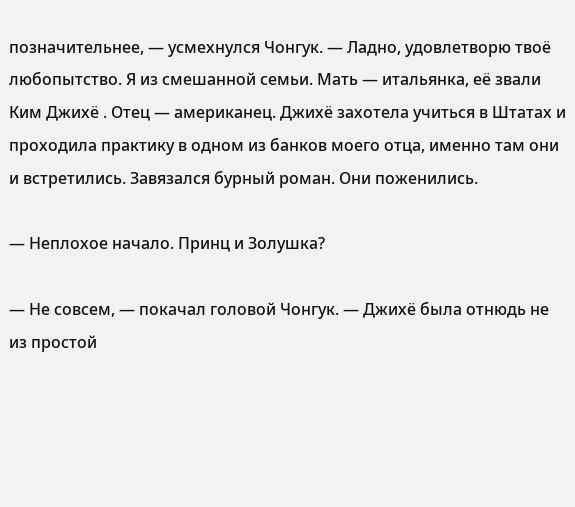позначительнее, — усмехнулся Чонгук. — Ладно, удовлетворю твоё любопытство. Я из смешанной семьи. Мать — итальянка, её звали Ким Джихё . Отец — американец. Джихё захотела учиться в Штатах и проходила практику в одном из банков моего отца, именно там они и встретились. Завязался бурный роман. Они поженились.

— Неплохое начало. Принц и Золушка?

— Не совсем, — покачал головой Чонгук. — Джихё была отнюдь не из простой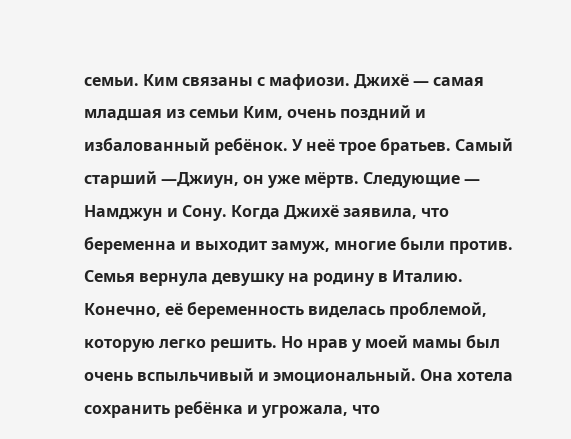семьи. Ким связаны с мафиози. Джихё — самая младшая из семьи Ким, очень поздний и избалованный ребёнок. У неё трое братьев. Самый старший —Джиун, он уже мёртв. Следующие — Намджун и Сону. Когда Джихё заявила, что беременна и выходит замуж, многие были против. Семья вернула девушку на родину в Италию. Конечно, её беременность виделась проблемой, которую легко решить. Но нрав у моей мамы был очень вспыльчивый и эмоциональный. Она хотела сохранить ребёнка и угрожала, что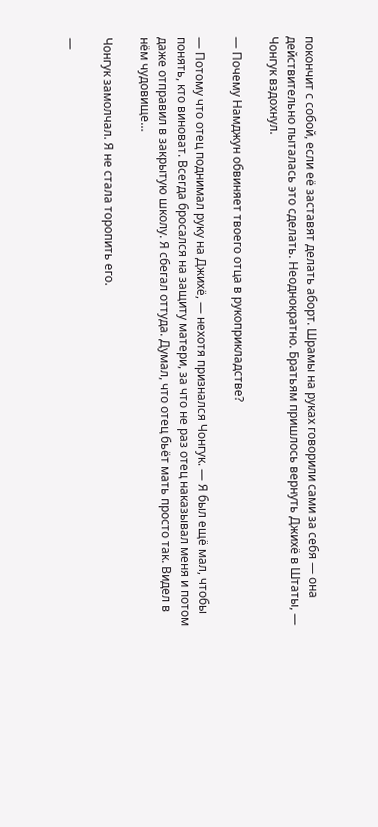покончит с собой, если её заставят делать аборт. Шрамы на руках говорили сами за себя — она действительно пыталась это сделать. Неоднократно. Братьям пришлось вернуть Джихё в Штаты, — Чонгук вздохнул.

— Почему Намджун обвиняет твоего отца в рукоприкладстве?

— Потому что отец поднимал руку на Джихё, — нехотя признался Чонгук. — Я был ещё мал, чтобы понять, кто виноват. Всегда бросался на защиту матери, за что не раз отец наказывал меня и потом даже отправил в закрытую школу. Я сбегал оттуда. Думал, что отец бьёт мать просто так. Видел в нём чудовище…

Чонгук замолчал. Я не стала торопить его.

—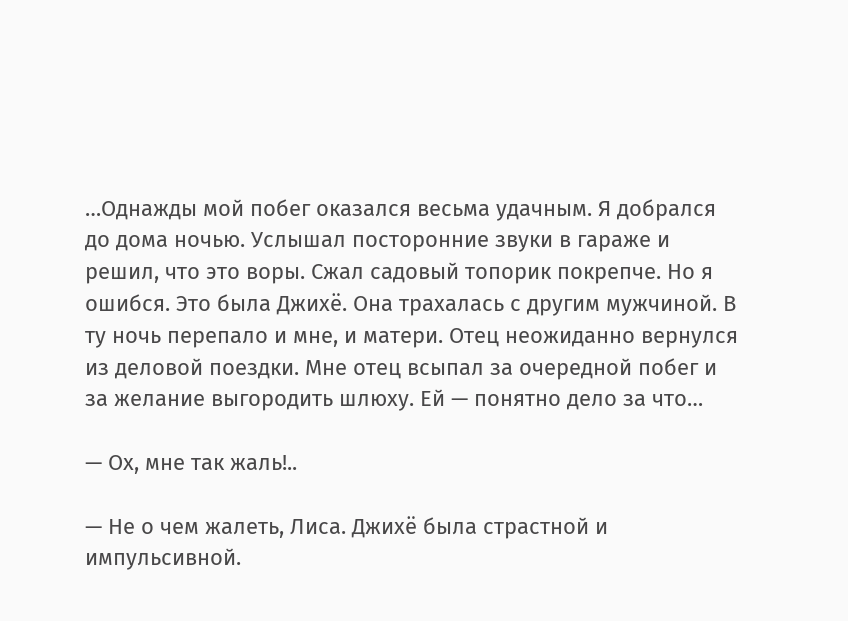…Однажды мой побег оказался весьма удачным. Я добрался до дома ночью. Услышал посторонние звуки в гараже и решил, что это воры. Сжал садовый топорик покрепче. Но я ошибся. Это была Джихё. Она трахалась с другим мужчиной. В ту ночь перепало и мне, и матери. Отец неожиданно вернулся из деловой поездки. Мне отец всыпал за очередной побег и за желание выгородить шлюху. Ей — понятно дело за что…

— Ох, мне так жаль!..

— Не о чем жалеть, Лиса. Джихё была страстной и импульсивной.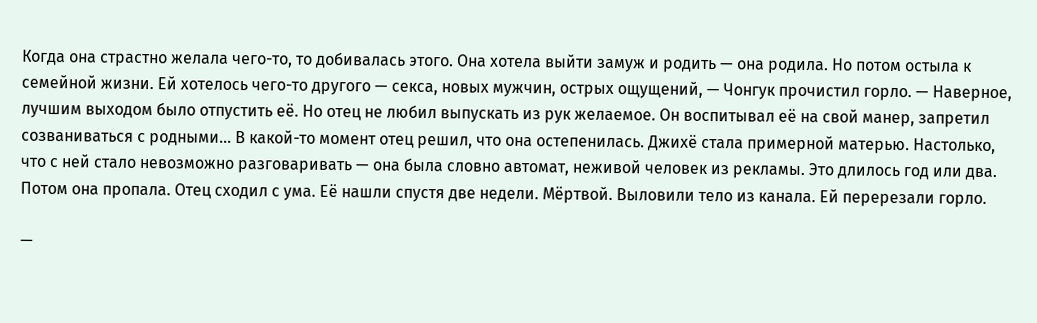Когда она страстно желала чего-то, то добивалась этого. Она хотела выйти замуж и родить — она родила. Но потом остыла к семейной жизни. Ей хотелось чего-то другого — секса, новых мужчин, острых ощущений, — Чонгук прочистил горло. — Наверное, лучшим выходом было отпустить её. Но отец не любил выпускать из рук желаемое. Он воспитывал её на свой манер, запретил созваниваться с родными… В какой-то момент отец решил, что она остепенилась. Джихё стала примерной матерью. Настолько, что с ней стало невозможно разговаривать — она была словно автомат, неживой человек из рекламы. Это длилось год или два. Потом она пропала. Отец сходил с ума. Её нашли спустя две недели. Мёртвой. Выловили тело из канала. Ей перерезали горло.

—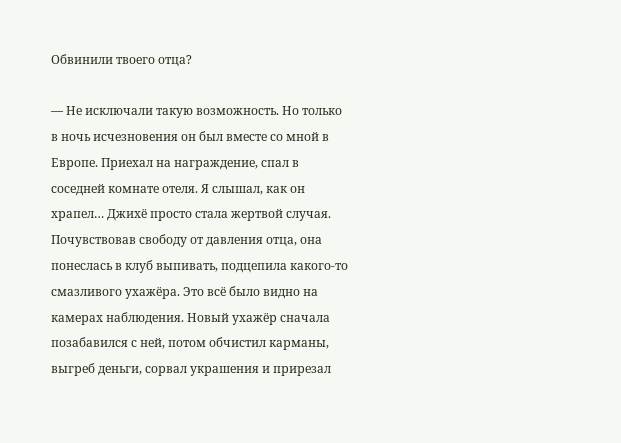Обвинили твоего отца?

— Не исключали такую возможность. Но только в ночь исчезновения он был вместе со мной в Европе. Приехал на награждение, спал в соседней комнате отеля. Я слышал, как он храпел… Джихё просто стала жертвой случая. Почувствовав свободу от давления отца, она понеслась в клуб выпивать, подцепила какого-то смазливого ухажёра. Это всё было видно на камерах наблюдения. Новый ухажёр сначала позабавился с ней, потом обчистил карманы, выгреб деньги, сорвал украшения и прирезал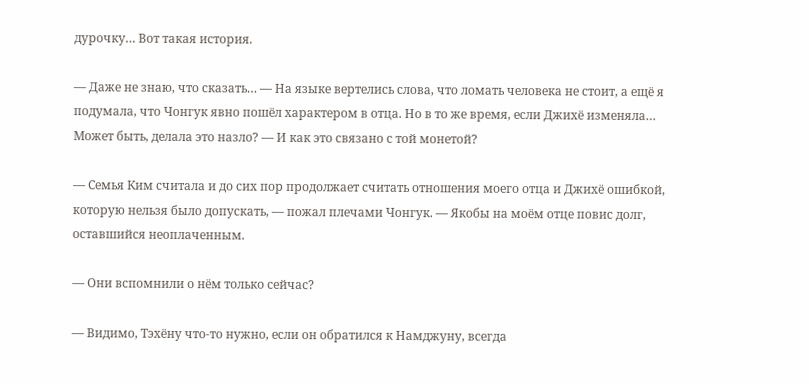дурочку… Вот такая история.

— Даже не знаю, что сказать… — На языке вертелись слова, что ломать человека не стоит, а ещё я подумала, что Чонгук явно пошёл характером в отца. Но в то же время, если Джихё изменяла… Может быть, делала это назло? — И как это связано с той монетой?

— Семья Ким считала и до сих пор продолжает считать отношения моего отца и Джихё ошибкой, которую нельзя было допускать, — пожал плечами Чонгук. — Якобы на моём отце повис долг, оставшийся неоплаченным.

— Они вспомнили о нём только сейчас?

— Видимо, Тэхёну что-то нужно, если он обратился к Намджуну, всегда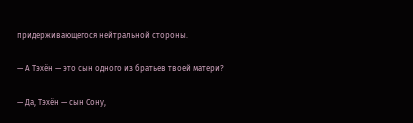придерживающегося нейтральной стороны.

— А Тэхён — это сын одного из братьев твоей матери?

— Да, Тэхён — сын Сону,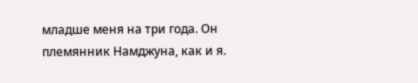младше меня на три года. Он племянник Намджуна, как и я.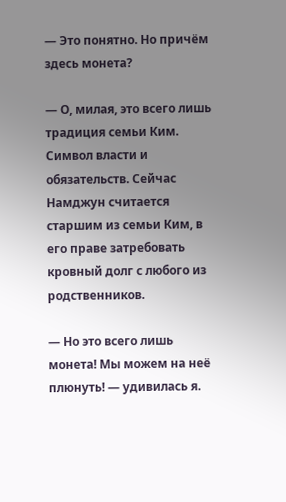— Это понятно. Но причём здесь монета?

— О, милая, это всего лишь традиция семьи Ким. Символ власти и обязательств. Сейчас Намджун считается старшим из семьи Ким, в его праве затребовать кровный долг с любого из родственников.

— Но это всего лишь монета! Мы можем на неё плюнуть! — удивилась я.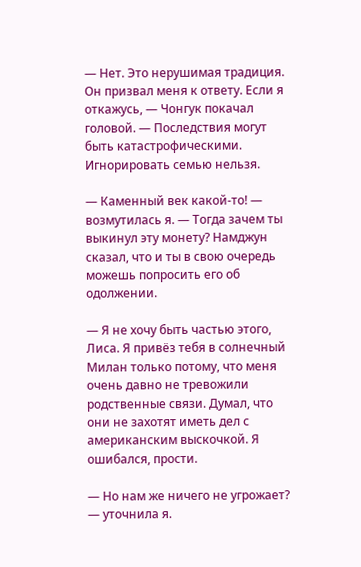— Нет. Это нерушимая традиция. Он призвал меня к ответу. Если я откажусь, — Чонгук покачал головой. — Последствия могут быть катастрофическими. Игнорировать семью нельзя.

— Каменный век какой-то! — возмутилась я. — Тогда зачем ты выкинул эту монету? Намджун сказал, что и ты в свою очередь можешь попросить его об одолжении.

— Я не хочу быть частью этого, Лиса. Я привёз тебя в солнечный Милан только потому, что меня очень давно не тревожили родственные связи. Думал, что они не захотят иметь дел с американским выскочкой. Я ошибался, прости.

— Но нам же ничего не угрожает? — уточнила я.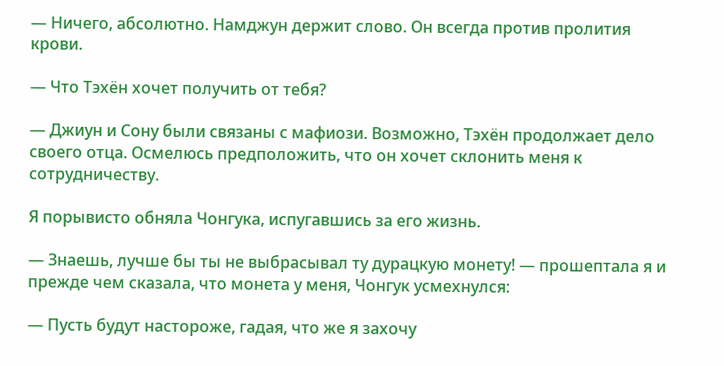— Ничего, абсолютно. Намджун держит слово. Он всегда против пролития крови.

— Что Тэхён хочет получить от тебя?

— Джиун и Сону были связаны с мафиози. Возможно, Тэхён продолжает дело своего отца. Осмелюсь предположить, что он хочет склонить меня к сотрудничеству.

Я порывисто обняла Чонгука, испугавшись за его жизнь.

— Знаешь, лучше бы ты не выбрасывал ту дурацкую монету! — прошептала я и прежде чем сказала, что монета у меня, Чонгук усмехнулся:

— Пусть будут настороже, гадая, что же я захочу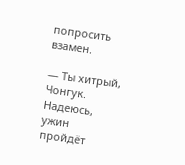попросить взамен.

— Ты хитрый, Чонгук. Надеюсь, ужин пройдёт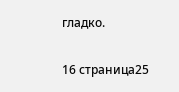гладко.

16 страница25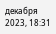декабря 2023, 18:31